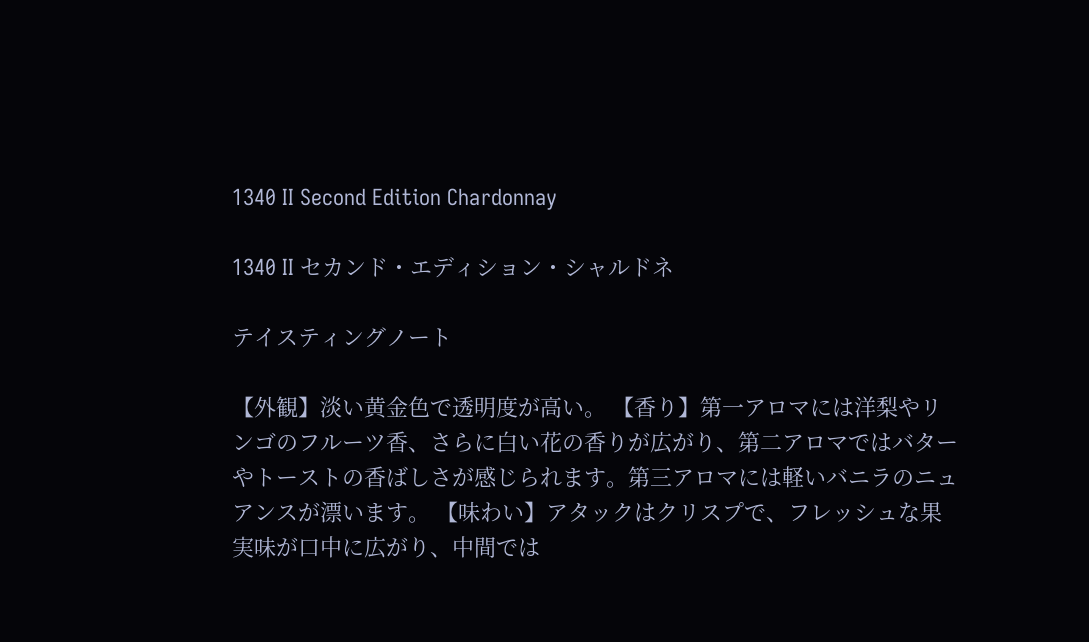1340 II Second Edition Chardonnay

1340 II セカンド・エディション・シャルドネ

テイスティングノート

【外観】淡い黄金色で透明度が高い。 【香り】第一アロマには洋梨やリンゴのフルーツ香、さらに白い花の香りが広がり、第二アロマではバターやトーストの香ばしさが感じられます。第三アロマには軽いバニラのニュアンスが漂います。 【味わい】アタックはクリスプで、フレッシュな果実味が口中に広がり、中間では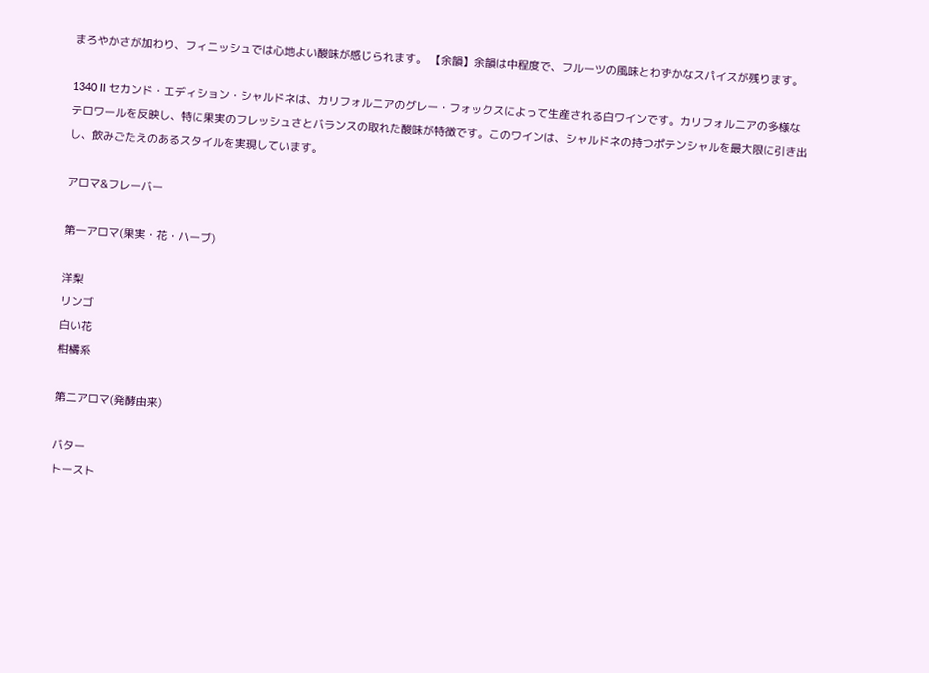まろやかさが加わり、フィニッシュでは心地よい酸味が感じられます。 【余韻】余韻は中程度で、フルーツの風味とわずかなスパイスが残ります。

1340 II セカンド・エディション・シャルドネは、カリフォルニアのグレー・フォックスによって生産される白ワインです。カリフォルニアの多様なテロワールを反映し、特に果実のフレッシュさとバランスの取れた酸味が特徴です。このワインは、シャルドネの持つポテンシャルを最大限に引き出し、飲みごたえのあるスタイルを実現しています。

アロマ&フレーバー

第一アロマ(果実・花・ハーブ)

洋梨
リンゴ
白い花
柑橘系

第二アロマ(発酵由来)

バター
トースト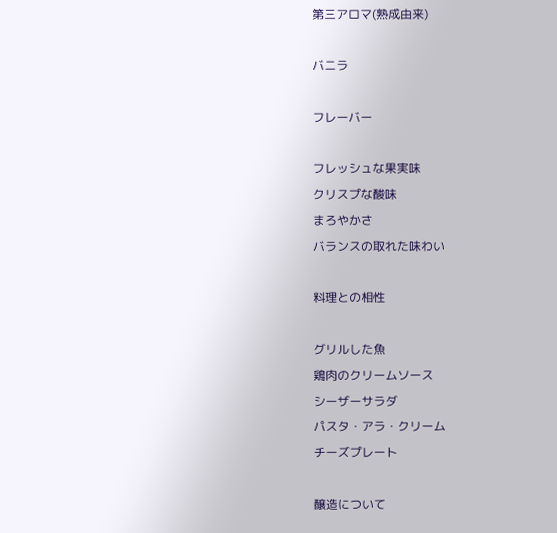第三アロマ(熟成由来)

バニラ

フレーバー

フレッシュな果実味
クリスプな酸味
まろやかさ
バランスの取れた味わい

料理との相性

グリルした魚
鶏肉のクリームソース
シーザーサラダ
パスタ・アラ・クリーム
チーズプレート

醸造について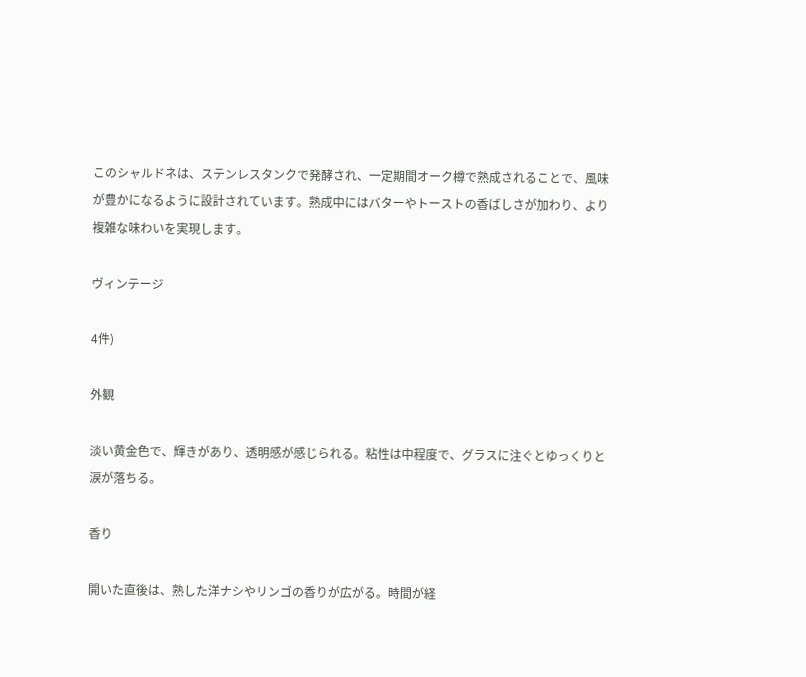このシャルドネは、ステンレスタンクで発酵され、一定期間オーク樽で熟成されることで、風味が豊かになるように設計されています。熟成中にはバターやトーストの香ばしさが加わり、より複雑な味わいを実現します。

ヴィンテージ

4件)

外観

淡い黄金色で、輝きがあり、透明感が感じられる。粘性は中程度で、グラスに注ぐとゆっくりと涙が落ちる。

香り

開いた直後は、熟した洋ナシやリンゴの香りが広がる。時間が経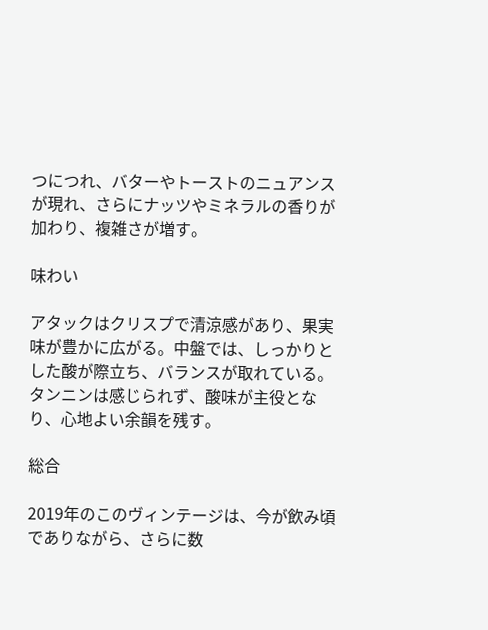つにつれ、バターやトーストのニュアンスが現れ、さらにナッツやミネラルの香りが加わり、複雑さが増す。

味わい

アタックはクリスプで清涼感があり、果実味が豊かに広がる。中盤では、しっかりとした酸が際立ち、バランスが取れている。タンニンは感じられず、酸味が主役となり、心地よい余韻を残す。

総合

2019年のこのヴィンテージは、今が飲み頃でありながら、さらに数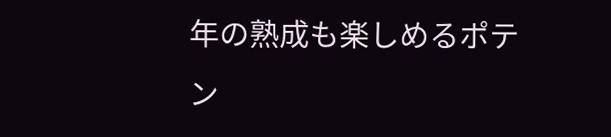年の熟成も楽しめるポテン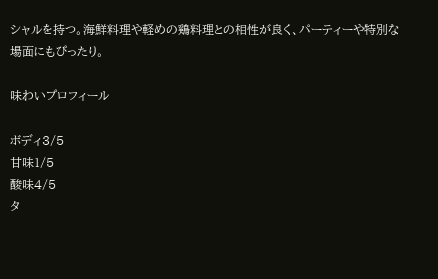シャルを持つ。海鮮料理や軽めの鶏料理との相性が良く、パーティーや特別な場面にもぴったり。

味わいプロフィール

ボディ3/5
甘味1/5
酸味4/5
タ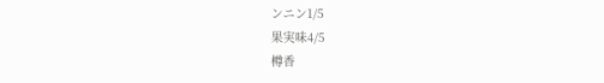ンニン1/5
果実味4/5
樽香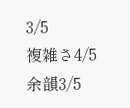3/5
複雑さ4/5
余韻3/5